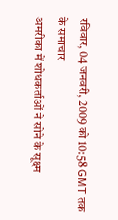रविवार, 04 जनवरी, 2009 को 10:58 GMT तक के समाचार
अमरीका में शोधकर्ताओं ने सोने के सूक्ष्म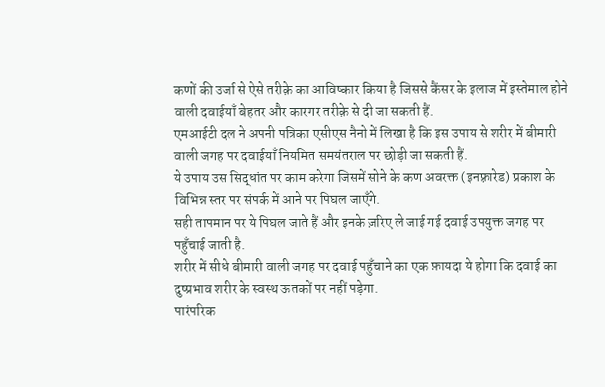कणों की उर्जा से ऐसे तरीक़े का आविष्कार किया है जिससे कैंसर के इलाज में इस्तेमाल होने वाली दवाईयाँ बेहतर और कारगर तरीक़े से दी जा सकती हैं.
एमआईटी दल ने अपनी पत्रिका एसीएस नैनो में लिखा है कि इस उपाय से शरीर में बीमारी वाली जगह पर दवाईयाँ नियमित समयंतराल पर छोड़ी जा सकती हैं.
ये उपाय उस सिद्धांत पर काम करेगा जिसमें सोने के कण अवरक्त (इनफ़्रारेड) प्रकाश के विभिन्न स्तर पर संपर्क में आने पर पिघल जाएँगे.
सही तापमान पर ये पिघल जाते हैं और इनके ज़रिए ले जाई गई दवाई उपयुक्त जगह पर पहुँचाई जाती है.
शरीर में सीधे बीमारी वाली जगह पर दवाई पहुँचाने का एक फ़ायदा ये होगा कि दवाई का दुष्प्रभाव शरीर के स्वस्थ ऊतकों पर नहीं पड़ेगा.
पारंपरिक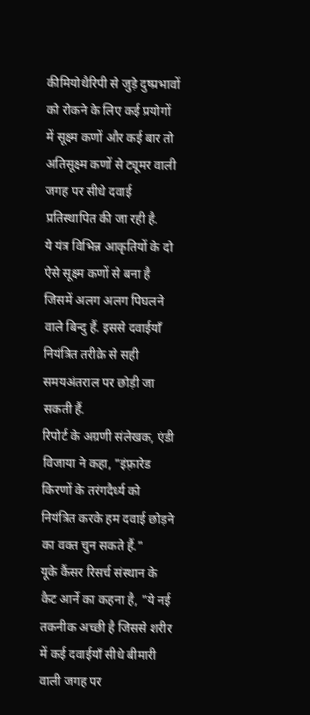कीमियोथैरिपी से जुड़े दुष्प्रभावों को रोकने के लिए कई प्रयोगों में सूक्ष्म कणों और कई बार तो अतिसूक्ष्म कणों से ट्यूमर वाली जगह पर सीधे दवाई प्रतिस्थापित की जा रही है.
ये यंत्र विभिन्न आकृतियों के दो ऐसे सूक्ष्म कणों से बना है जिसमें अलग अलग पिघलने वाले बिन्दु हैं. इससे दवाईयाँ नियंत्रित तरीक़े से सही समयअंतराल पर छोड़ी जा सकती हैं.
रिपोर्ट के अग्रणी संलेखक, एंडी विजाया ने कहा, "इंफ़्रारेड किरणों के तरंगदैर्ध्य को नियंत्रित करके हम दवाई छोड़ने का वक्त चुन सकते हैं."
यूके कैंसर रिसर्च संस्थान के कैट आर्ने का कहना है, "ये नई तकनीक अच्छी है जिससे शरीर में कई दवाईयाँ सीधे बीमारी वाली जगह पर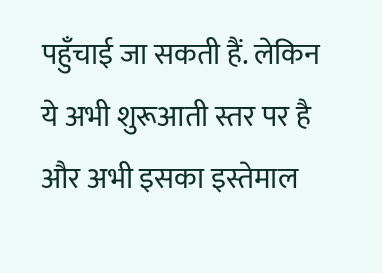पहुँचाई जा सकती हैं. लेकिन ये अभी शुरूआती स्तर पर है और अभी इसका इस्तेमाल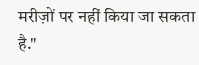मरीज़ों पर नहीं किया जा सकता है."